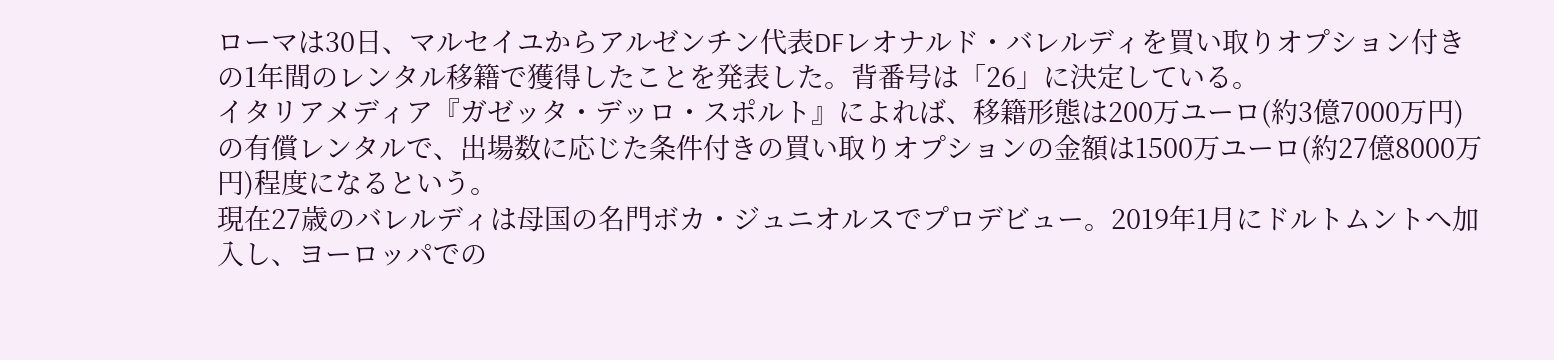ローマは30日、マルセイユからアルゼンチン代表DFレオナルド・バレルディを買い取りオプション付きの1年間のレンタル移籍で獲得したことを発表した。背番号は「26」に決定している。
イタリアメディア『ガゼッタ・デッロ・スポルト』によれば、移籍形態は200万ユーロ(約3億7000万円)の有償レンタルで、出場数に応じた条件付きの買い取りオプションの金額は1500万ユーロ(約27億8000万円)程度になるという。
現在27歳のバレルディは母国の名門ボカ・ジュニオルスでプロデビュー。2019年1月にドルトムントへ加入し、ヨーロッパでの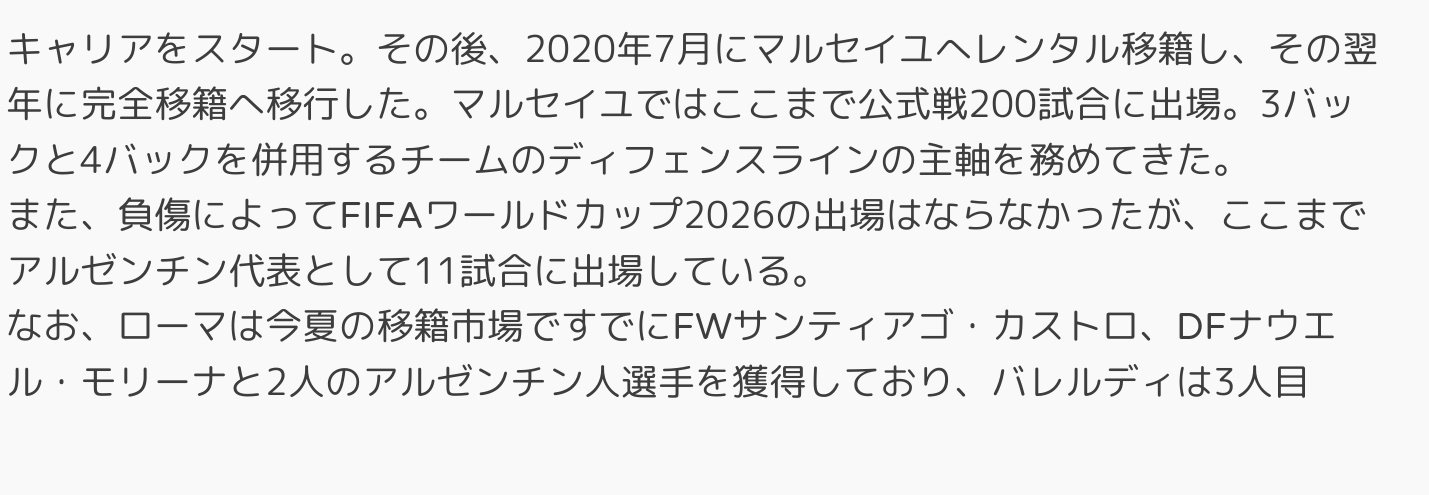キャリアをスタート。その後、2020年7月にマルセイユへレンタル移籍し、その翌年に完全移籍へ移行した。マルセイユではここまで公式戦200試合に出場。3バックと4バックを併用するチームのディフェンスラインの主軸を務めてきた。
また、負傷によってFIFAワールドカップ2026の出場はならなかったが、ここまでアルゼンチン代表として11試合に出場している。
なお、ローマは今夏の移籍市場ですでにFWサンティアゴ・カストロ、DFナウエル・モリーナと2人のアルゼンチン人選手を獲得しており、バレルディは3人目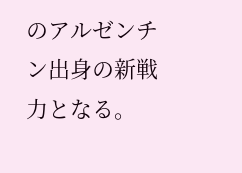のアルゼンチン出身の新戦力となる。